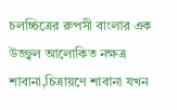চলচ্চিত্রের রুপসী বাংলার এক উজ্জ্বল আলোকিত নক্ষত্র শাবানা,চিত্রায়ণে শাবানা যখন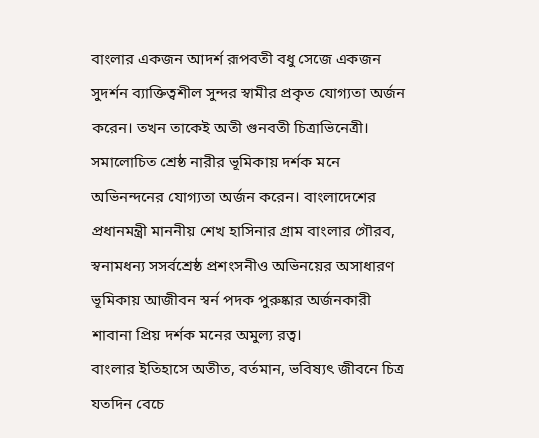বাংলার একজন আদর্শ রূপবতী বধু সেজে একজন সুদর্শন ব্যাক্তিত্বশীল সুন্দর স্বামীর প্রকৃত যোগ্যতা অর্জন করেন। তখন তাকেই অতী গুনবতী চিত্রাভিনেত্রী।
সমালোচিত শ্রেষ্ঠ নারীর ভূমিকায় দর্শক মনে অভিনন্দনের যোগ্যতা অর্জন করেন। বাংলাদেশের প্রধানমন্ত্রী মাননীয় শেখ হাসিনার গ্রাম বাংলার গৌরব, স্বনামধন্য সসর্বশ্রেষ্ঠ প্রশংসনীও অভিনয়ের অসাধারণ ভূমিকায় আজীবন স্বর্ন পদক পুরুষ্কার অর্জনকারী শাবানা প্রিয় দর্শক মনের অমুল্য রত্ব।
বাংলার ইতিহাসে অতীত, বর্তমান, ভবিষ্যৎ জীবনে চিত্র যতদিন বেচে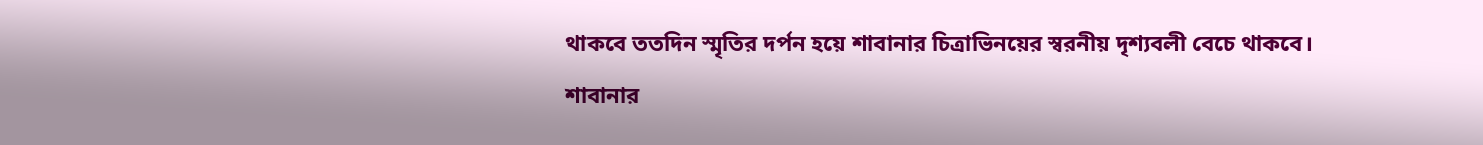থাকবে ততদিন স্মৃতির দর্পন হয়ে শাবানার চিত্রাভিনয়ের স্বরনীয় দৃশ্যবলী বেচে থাকবে।
শাবানার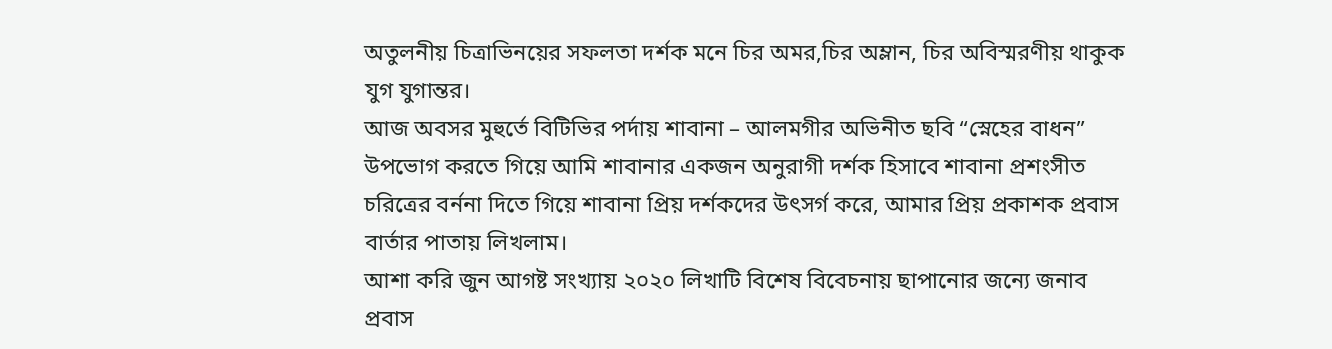অতুলনীয় চিত্রাভিনয়ের সফলতা দর্শক মনে চির অমর,চির অম্লান, চির অবিস্মরণীয় থাকুক যুগ যুগান্তর।
আজ অবসর মুহুর্তে বিটিভির পর্দায় শাবানা – আলমগীর অভিনীত ছবি “স্নেহের বাধন” উপভোগ করতে গিয়ে আমি শাবানার একজন অনুরাগী দর্শক হিসাবে শাবানা প্রশংসীত চরিত্রের বর্ননা দিতে গিয়ে শাবানা প্রিয় দর্শকদের উৎসর্গ করে, আমার প্রিয় প্রকাশক প্রবাস বার্তার পাতায় লিখলাম।
আশা করি জুন আগষ্ট সংখ্যায় ২০২০ লিখাটি বিশেষ বিবেচনায় ছাপানোর জন্যে জনাব প্রবাস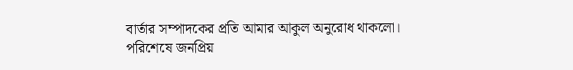বার্তার সম্পাদকের প্রতি আমার আকুল অনুরোধ থাকলো।
পরিশেষে জনপ্রিয়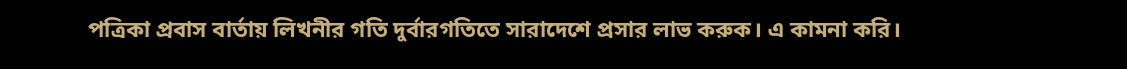পত্রিকা প্রবাস বার্তায় লিখনীর গতি দুর্বারগতিতে সারাদেশে প্রসার লাভ করুক। এ কামনা করি।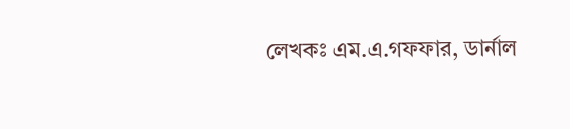লেখকঃ এম.এ.গফফার, ডার্নাল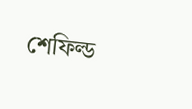শেফিল্ড